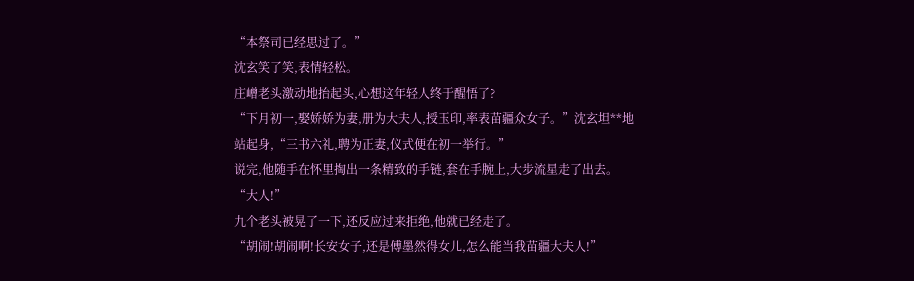“本祭司已经思过了。”
沈玄笑了笑,表情轻松。
庄嶒老头激动地抬起头,心想这年轻人终于醒悟了?
“下月初一,娶娇娇为妻,册为大夫人,授玉印,率表苗疆众女子。”沈玄坦**地站起身,“三书六礼,聘为正妻,仪式便在初一举行。”
说完,他随手在怀里掏出一条精致的手链,套在手腕上,大步流星走了出去。
“大人!”
九个老头被晃了一下,还反应过来拒绝,他就已经走了。
“胡闹!胡闹啊!长安女子,还是傅墨然得女儿,怎么能当我苗疆大夫人!”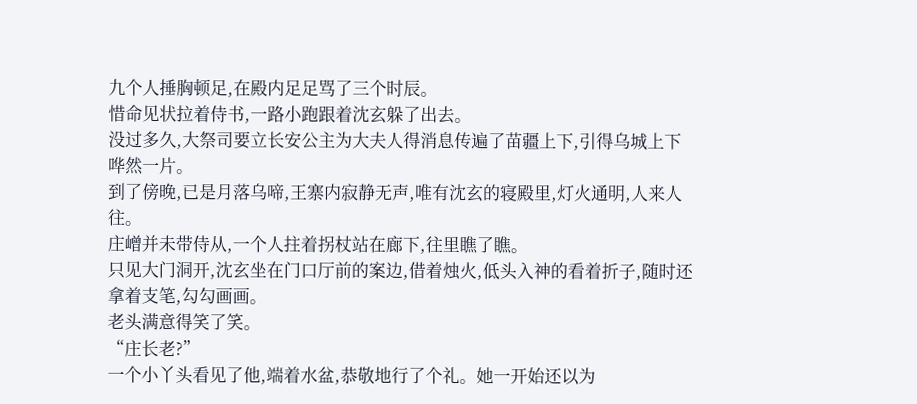九个人捶胸顿足,在殿内足足骂了三个时辰。
惜命见状拉着侍书,一路小跑跟着沈玄躲了出去。
没过多久,大祭司要立长安公主为大夫人得消息传遍了苗疆上下,引得乌城上下哗然一片。
到了傍晚,已是月落乌啼,王寨内寂静无声,唯有沈玄的寝殿里,灯火通明,人来人往。
庄嶒并未带侍从,一个人拄着拐杖站在廊下,往里瞧了瞧。
只见大门洞开,沈玄坐在门口厅前的案边,借着烛火,低头入神的看着折子,随时还拿着支笔,勾勾画画。
老头满意得笑了笑。
“庄长老?”
一个小丫头看见了他,端着水盆,恭敬地行了个礼。她一开始还以为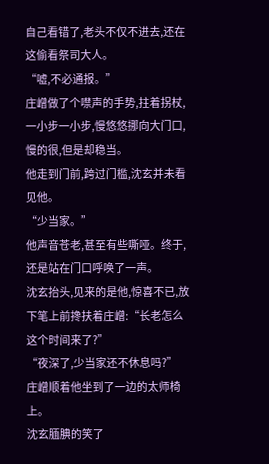自己看错了,老头不仅不进去,还在这偷看祭司大人。
“嘘,不必通报。”
庄嶒做了个噤声的手势,拄着拐杖,一小步一小步,慢悠悠挪向大门口,慢的很,但是却稳当。
他走到门前,跨过门槛,沈玄并未看见他。
“少当家。”
他声音苍老,甚至有些嘶哑。终于,还是站在门口呼唤了一声。
沈玄抬头,见来的是他,惊喜不已,放下笔上前搀扶着庄嶒:“长老怎么这个时间来了?”
“夜深了,少当家还不休息吗?”
庄嶒顺着他坐到了一边的太师椅上。
沈玄腼腆的笑了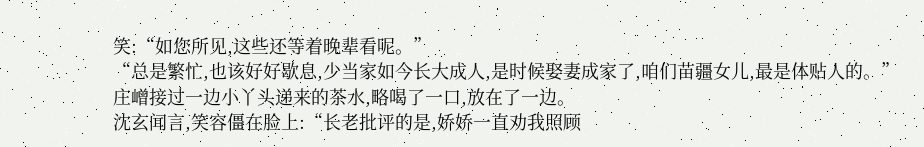笑:“如您所见,这些还等着晚辈看呢。”
“总是繁忙,也该好好歇息,少当家如今长大成人,是时候娶妻成家了,咱们苗疆女儿,最是体贴人的。”
庄嶒接过一边小丫头递来的茶水,略喝了一口,放在了一边。
沈玄闻言,笑容僵在脸上:“长老批评的是,娇娇一直劝我照顾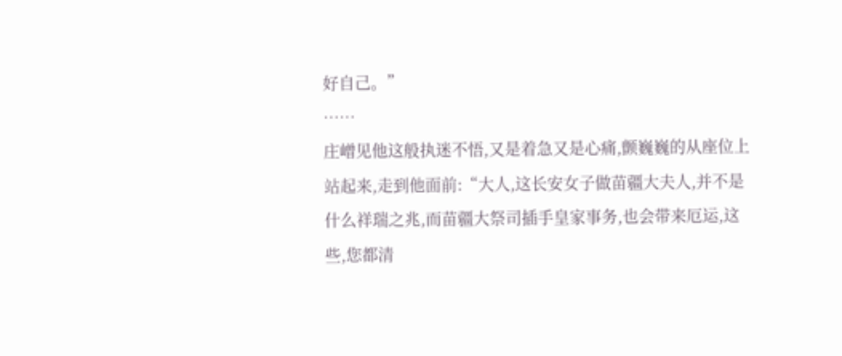好自己。”
……
庄嶒见他这般执迷不悟,又是着急又是心痛,颤巍巍的从座位上站起来,走到他面前:“大人,这长安女子做苗疆大夫人,并不是什么祥瑞之兆,而苗疆大祭司插手皇家事务,也会带来厄运,这些,您都清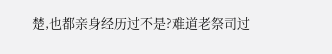楚,也都亲身经历过不是?难道老祭司过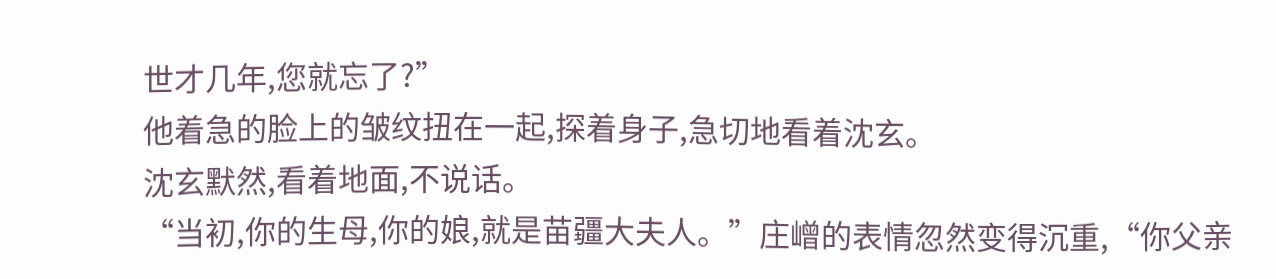世才几年,您就忘了?”
他着急的脸上的皱纹扭在一起,探着身子,急切地看着沈玄。
沈玄默然,看着地面,不说话。
“当初,你的生母,你的娘,就是苗疆大夫人。”庄嶒的表情忽然变得沉重,“你父亲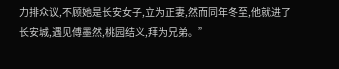力排众议,不顾她是长安女子,立为正妻,然而同年冬至,他就进了长安城,遇见傅墨然,桃园结义,拜为兄弟。”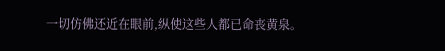一切仿佛还近在眼前,纵使这些人都已命丧黄泉。